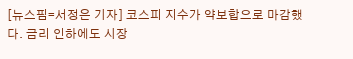[뉴스핌=서정은 기자] 코스피 지수가 약보합으로 마감했다. 금리 인하에도 시장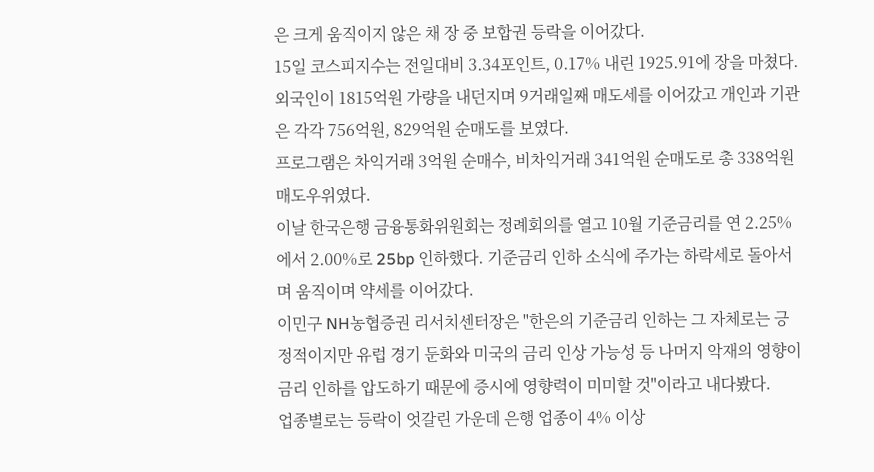은 크게 움직이지 않은 채 장 중 보합권 등락을 이어갔다.
15일 코스피지수는 전일대비 3.34포인트, 0.17% 내린 1925.91에 장을 마쳤다.
외국인이 1815억원 가량을 내던지며 9거래일째 매도세를 이어갔고 개인과 기관은 각각 756억원, 829억원 순매도를 보였다.
프로그램은 차익거래 3억원 순매수, 비차익거래 341억원 순매도로 총 338억원 매도우위였다.
이날 한국은행 금융통화위원회는 정례회의를 열고 10월 기준금리를 연 2.25%에서 2.00%로 25bp 인하했다. 기준금리 인하 소식에 주가는 하락세로 돌아서며 움직이며 약세를 이어갔다.
이민구 NH농협증권 리서치센터장은 "한은의 기준금리 인하는 그 자체로는 긍정적이지만 유럽 경기 둔화와 미국의 금리 인상 가능성 등 나머지 악재의 영향이 금리 인하를 압도하기 때문에 증시에 영향력이 미미할 것"이라고 내다봤다.
업종별로는 등락이 엇갈린 가운데 은행 업종이 4% 이상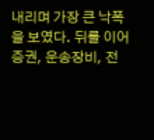내리며 가장 큰 낙폭을 보였다. 뒤를 이어 증권, 운송장비, 전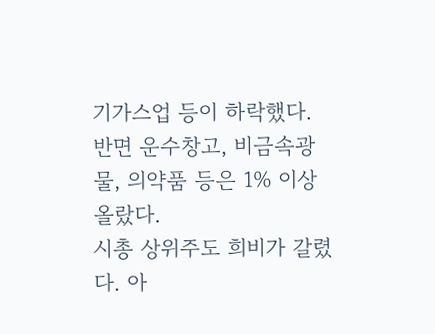기가스업 등이 하락했다. 반면 운수창고, 비금속광물, 의약품 등은 1% 이상 올랐다.
시총 상위주도 희비가 갈렸다. 아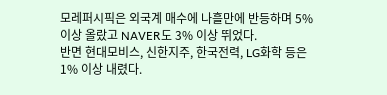모레퍼시픽은 외국계 매수에 나흘만에 반등하며 5% 이상 올랐고 NAVER도 3% 이상 뛰었다.
반면 현대모비스, 신한지주, 한국전력, LG화학 등은 1% 이상 내렸다.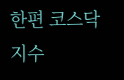한편 코스닥지수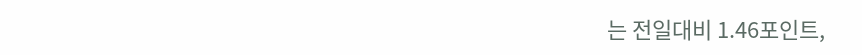는 전일대비 1.46포인트,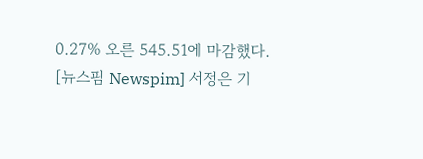0.27% 오른 545.51에 마감했다.
[뉴스핌 Newspim] 서정은 기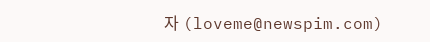자 (loveme@newspim.com)